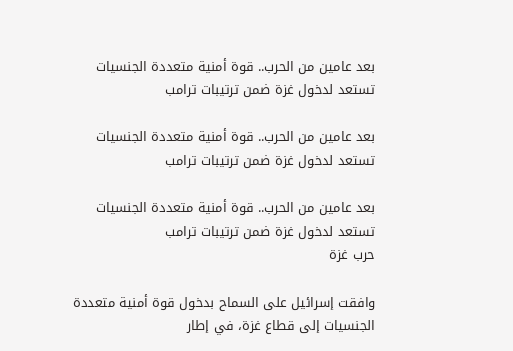بعد عامين من الحرب.. قوة أمنية متعددة الجنسيات تستعد لدخول غزة ضمن ترتيبات ترامب

بعد عامين من الحرب.. قوة أمنية متعددة الجنسيات تستعد لدخول غزة ضمن ترتيبات ترامب

بعد عامين من الحرب.. قوة أمنية متعددة الجنسيات تستعد لدخول غزة ضمن ترتيبات ترامب
حرب غزة

وافقت إسرائيل على السماح بدخول قوة أمنية متعددة الجنسيات إلى قطاع غزة، في إطار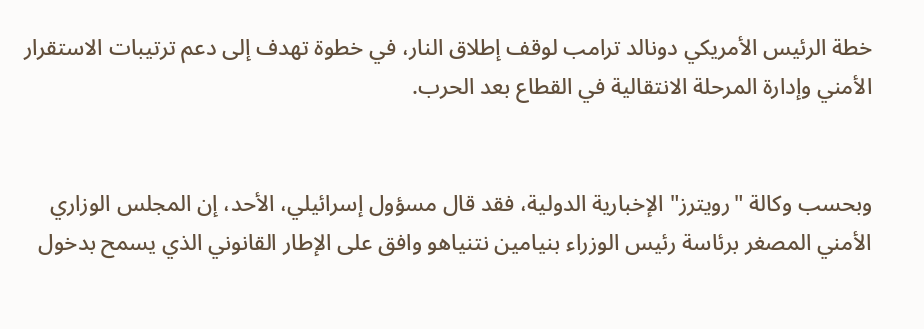خطة الرئيس الأمريكي دونالد ترامب لوقف إطلاق النار، في خطوة تهدف إلى دعم ترتيبات الاستقرار الأمني وإدارة المرحلة الانتقالية في القطاع بعد الحرب.


وبحسب وكالة "رويترز" الإخبارية الدولية، فقد قال مسؤول إسرائيلي، الأحد، إن المجلس الوزاري الأمني المصغر برئاسة رئيس الوزراء بنيامين نتنياهو وافق على الإطار القانوني الذي يسمح بدخول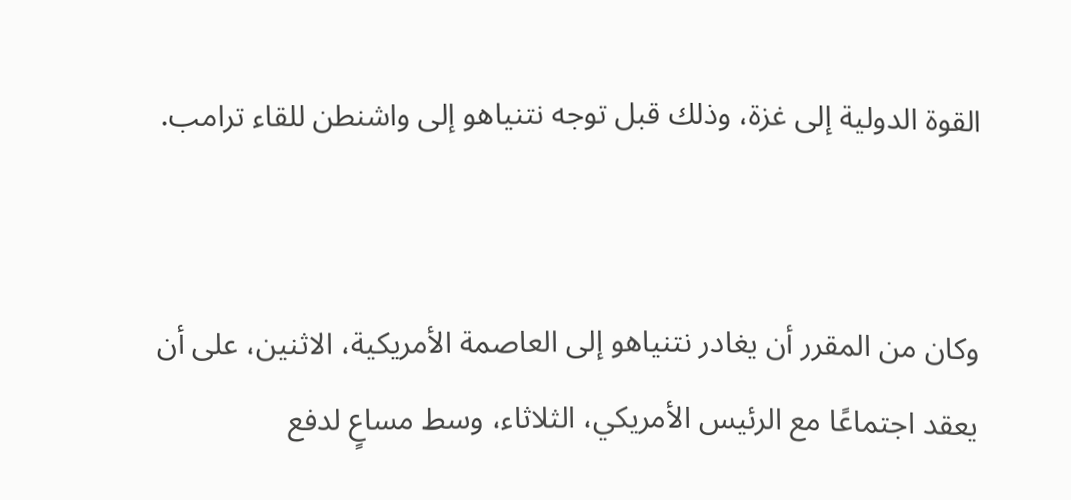القوة الدولية إلى غزة، وذلك قبل توجه نتنياهو إلى واشنطن للقاء ترامب.


وكان من المقرر أن يغادر نتنياهو إلى العاصمة الأمريكية، الاثنين، على أن يعقد اجتماعًا مع الرئيس الأمريكي، الثلاثاء، وسط مساعٍ لدفع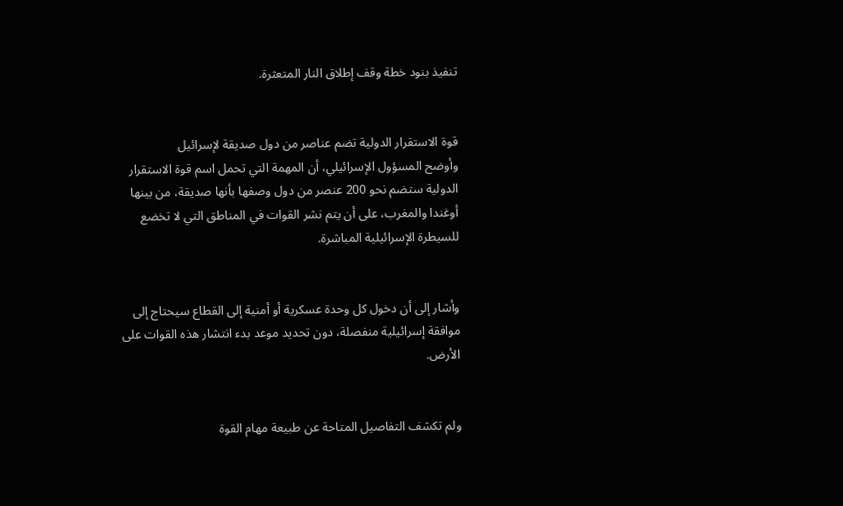تنفيذ بنود خطة وقف إطلاق النار المتعثرة.


قوة الاستقرار الدولية تضم عناصر من دول صديقة لإسرائيل
وأوضح المسؤول الإسرائيلي، أن المهمة التي تحمل اسم قوة الاستقرار الدولية ستضم نحو 200 عنصر من دول وصفها بأنها صديقة، من بينها أوغندا والمغرب، على أن يتم نشر القوات في المناطق التي لا تخضع للسيطرة الإسرائيلية المباشرة.


وأشار إلى أن دخول كل وحدة عسكرية أو أمنية إلى القطاع سيحتاج إلى موافقة إسرائيلية منفصلة، دون تحديد موعد بدء انتشار هذه القوات على الأرض.


ولم تكشف التفاصيل المتاحة عن طبيعة مهام القوة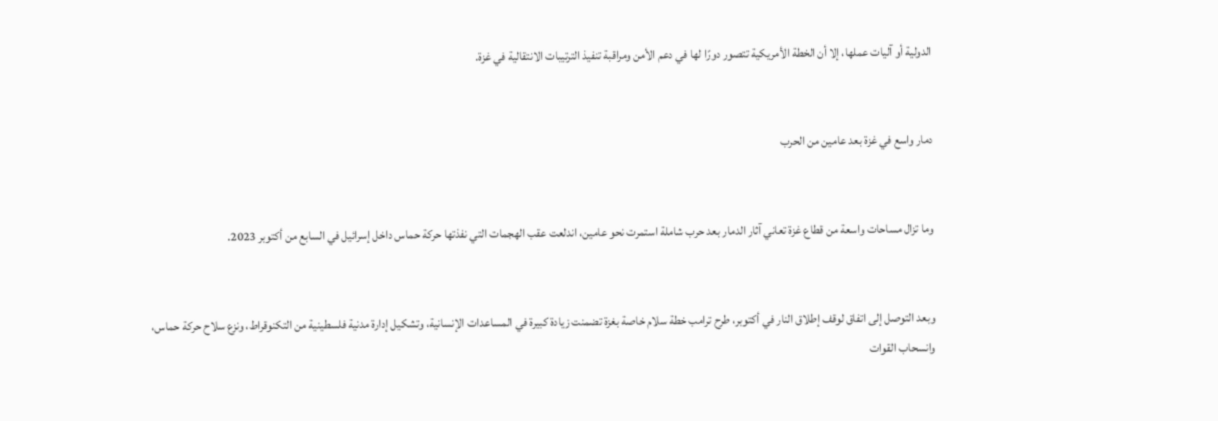الدولية أو آليات عملها، إلا أن الخطة الأمريكية تتصور دورًا لها في دعم الأمن ومراقبة تنفيذ الترتيبات الانتقالية في غزة.


دمار واسع في غزة بعد عامين من الحرب


وما تزال مساحات واسعة من قطاع غزة تعاني آثار الدمار بعد حرب شاملة استمرت نحو عامين، اندلعت عقب الهجمات التي نفذتها حركة حماس داخل إسرائيل في السابع من أكتوبر 2023.


وبعد التوصل إلى اتفاق لوقف إطلاق النار في أكتوبر، طرح ترامب خطة سلام خاصة بغزة تضمنت زيادة كبيرة في المساعدات الإنسانية، وتشكيل إدارة مدنية فلسطينية من التكنوقراط، ونزع سلاح حركة حماس، وانسحاب القوات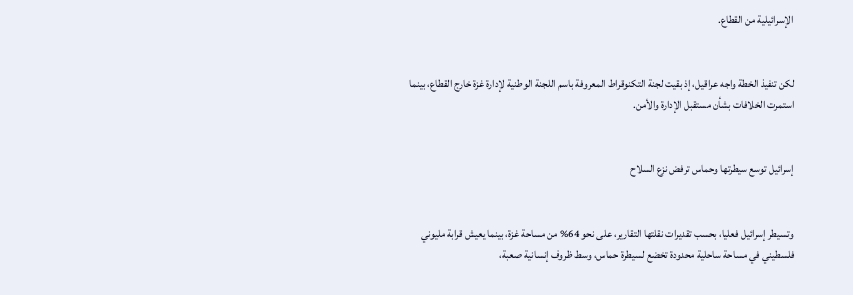الإسرائيلية من القطاع.


لكن تنفيذ الخطة واجه عراقيل، إذ بقيت لجنة التكنوقراط المعروفة باسم اللجنة الوطنية لإدارة غزة خارج القطاع، بينما استمرت الخلافات بشأن مستقبل الإدارة والأمن.


إسرائيل توسع سيطرتها وحماس ترفض نزع السلاح


وتسيطر إسرائيل فعليا، بحسب تقديرات نقلتها التقارير، على نحو 64% من مساحة غزة، بينما يعيش قرابة مليوني فلسطيني في مساحة ساحلية محدودة تخضع لسيطرة حماس، وسط ظروف إنسانية صعبة،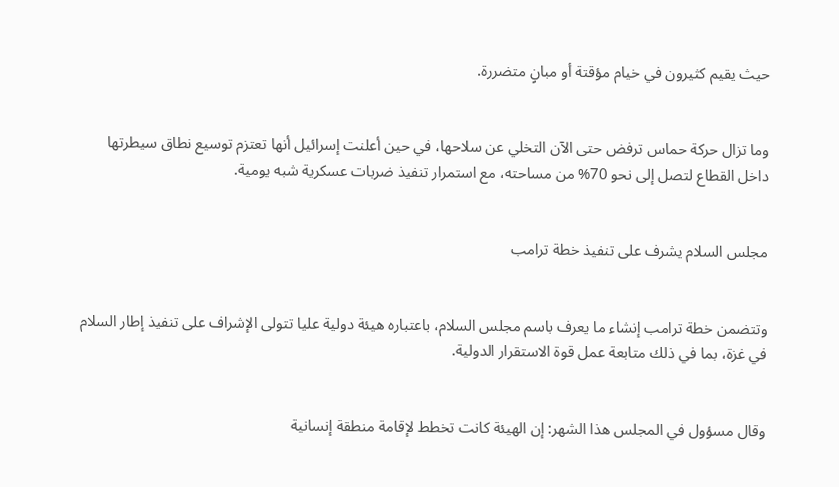حيث يقيم كثيرون في خيام مؤقتة أو مبانٍ متضررة.


وما تزال حركة حماس ترفض حتى الآن التخلي عن سلاحها، في حين أعلنت إسرائيل أنها تعتزم توسيع نطاق سيطرتها داخل القطاع لتصل إلى نحو 70% من مساحته، مع استمرار تنفيذ ضربات عسكرية شبه يومية.


مجلس السلام يشرف على تنفيذ خطة ترامب


وتتضمن خطة ترامب إنشاء ما يعرف باسم مجلس السلام، باعتباره هيئة دولية عليا تتولى الإشراف على تنفيذ إطار السلام في غزة، بما في ذلك متابعة عمل قوة الاستقرار الدولية.


وقال مسؤول في المجلس هذا الشهر: إن الهيئة كانت تخطط لإقامة منطقة إنسانية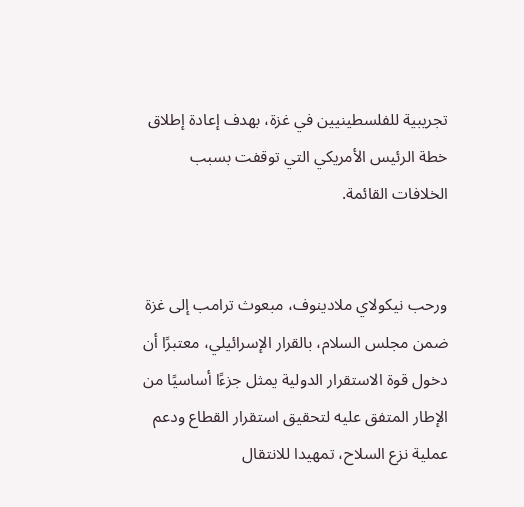تجريبية للفلسطينيين في غزة، بهدف إعادة إطلاق خطة الرئيس الأمريكي التي توقفت بسبب الخلافات القائمة.


ورحب نيكولاي ملادينوف، مبعوث ترامب إلى غزة ضمن مجلس السلام، بالقرار الإسرائيلي، معتبرًا أن دخول قوة الاستقرار الدولية يمثل جزءًا أساسيًا من الإطار المتفق عليه لتحقيق استقرار القطاع ودعم عملية نزع السلاح، تمهيدا للانتقال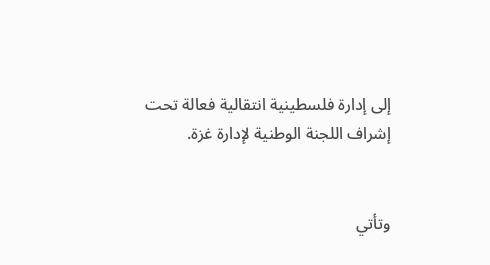إلى إدارة فلسطينية انتقالية فعالة تحت إشراف اللجنة الوطنية لإدارة غزة.


وتأتي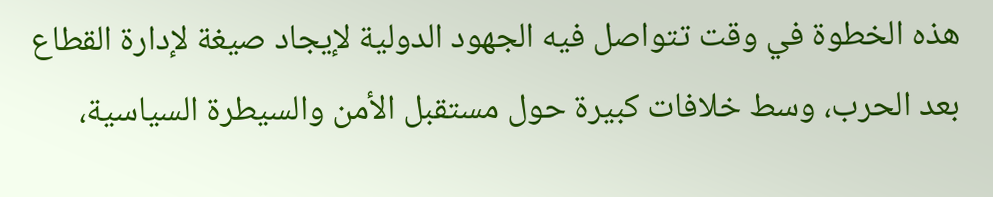هذه الخطوة في وقت تتواصل فيه الجهود الدولية لإيجاد صيغة لإدارة القطاع بعد الحرب، وسط خلافات كبيرة حول مستقبل الأمن والسيطرة السياسية،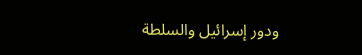ودور إسرائيل والسلطة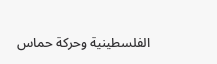الفلسطينية وحركة حماس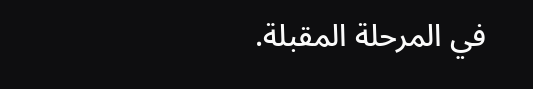في المرحلة المقبلة.